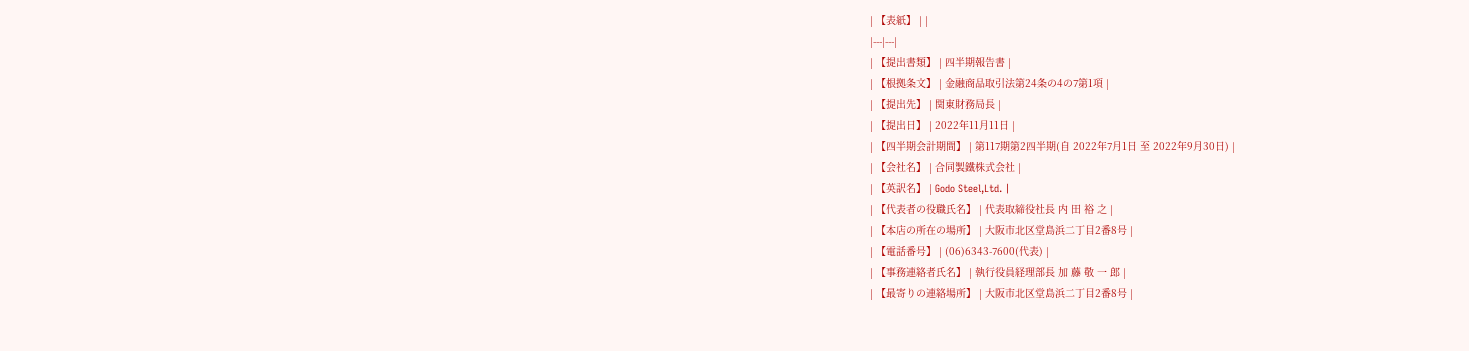| 【表紙】 | |
|---|---|
| 【提出書類】 | 四半期報告書 |
| 【根拠条文】 | 金融商品取引法第24条の4の7第1項 |
| 【提出先】 | 関東財務局長 |
| 【提出日】 | 2022年11月11日 |
| 【四半期会計期間】 | 第117期第2四半期(自 2022年7月1日 至 2022年9月30日) |
| 【会社名】 | 合同製鐵株式会社 |
| 【英訳名】 | Godo Steel,Ltd. |
| 【代表者の役職氏名】 | 代表取締役社長 内 田 裕 之 |
| 【本店の所在の場所】 | 大阪市北区堂島浜二丁目2番8号 |
| 【電話番号】 | (06)6343-7600(代表) |
| 【事務連絡者氏名】 | 執行役員経理部長 加 藤 敬 一 郎 |
| 【最寄りの連絡場所】 | 大阪市北区堂島浜二丁目2番8号 |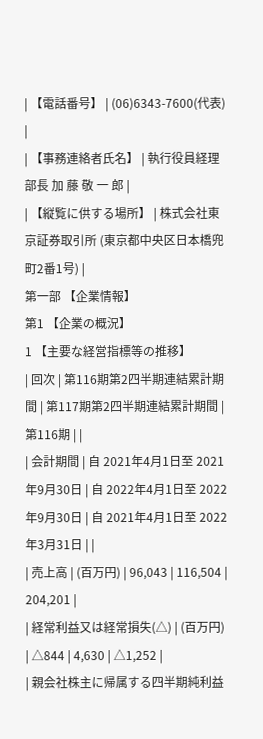| 【電話番号】 | (06)6343-7600(代表) |
| 【事務連絡者氏名】 | 執行役員経理部長 加 藤 敬 一 郎 |
| 【縦覧に供する場所】 | 株式会社東京証券取引所 (東京都中央区日本橋兜町2番1号) |
第一部 【企業情報】
第1 【企業の概況】
1 【主要な経営指標等の推移】
| 回次 | 第116期第2四半期連結累計期間 | 第117期第2四半期連結累計期間 | 第116期 | |
| 会計期間 | 自 2021年4月1日至 2021年9月30日 | 自 2022年4月1日至 2022年9月30日 | 自 2021年4月1日至 2022年3月31日 | |
| 売上高 | (百万円) | 96,043 | 116,504 | 204,201 |
| 経常利益又は経常損失(△) | (百万円) | △844 | 4,630 | △1,252 |
| 親会社株主に帰属する四半期純利益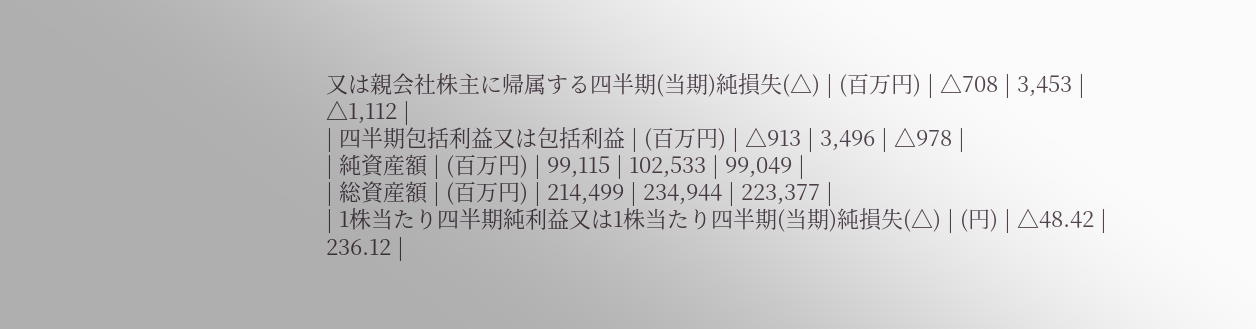又は親会社株主に帰属する四半期(当期)純損失(△) | (百万円) | △708 | 3,453 | △1,112 |
| 四半期包括利益又は包括利益 | (百万円) | △913 | 3,496 | △978 |
| 純資産額 | (百万円) | 99,115 | 102,533 | 99,049 |
| 総資産額 | (百万円) | 214,499 | 234,944 | 223,377 |
| 1株当たり四半期純利益又は1株当たり四半期(当期)純損失(△) | (円) | △48.42 | 236.12 |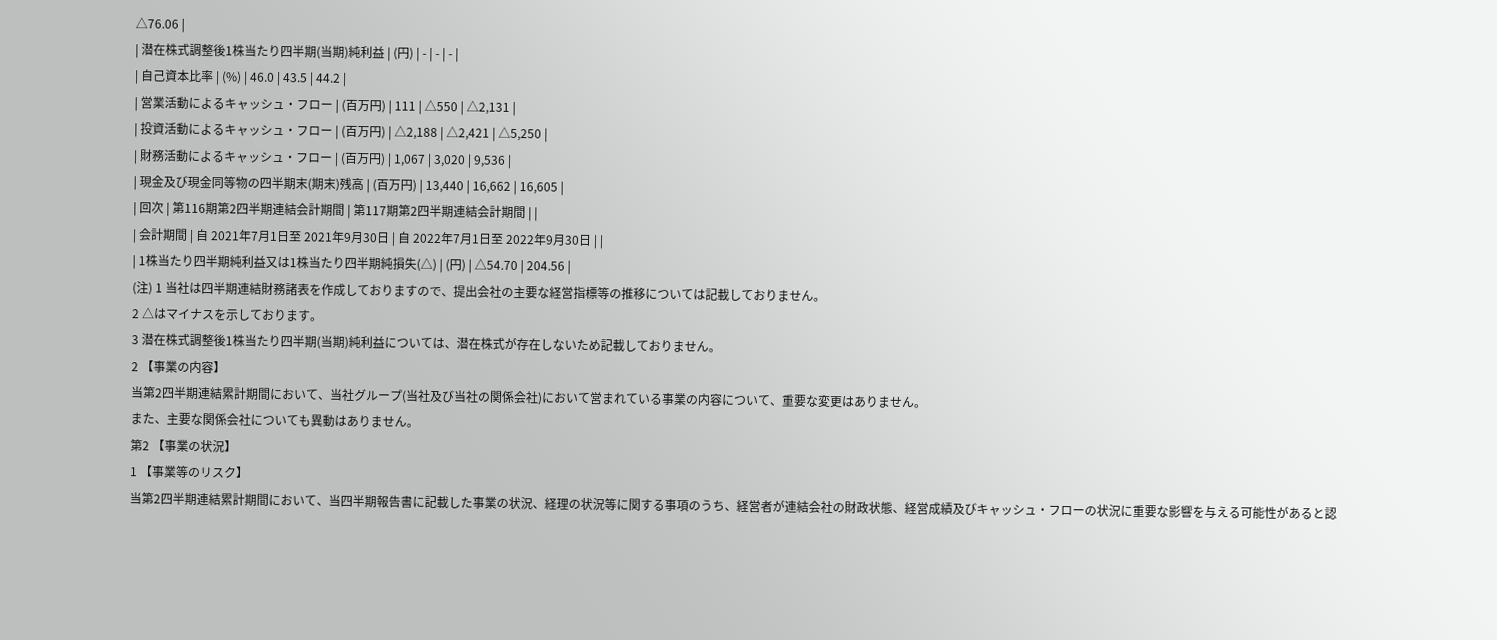△76.06 |
| 潜在株式調整後1株当たり四半期(当期)純利益 | (円) | - | - | - |
| 自己資本比率 | (%) | 46.0 | 43.5 | 44.2 |
| 営業活動によるキャッシュ・フロー | (百万円) | 111 | △550 | △2,131 |
| 投資活動によるキャッシュ・フロー | (百万円) | △2,188 | △2,421 | △5,250 |
| 財務活動によるキャッシュ・フロー | (百万円) | 1,067 | 3,020 | 9,536 |
| 現金及び現金同等物の四半期末(期末)残高 | (百万円) | 13,440 | 16,662 | 16,605 |
| 回次 | 第116期第2四半期連結会計期間 | 第117期第2四半期連結会計期間 | |
| 会計期間 | 自 2021年7月1日至 2021年9月30日 | 自 2022年7月1日至 2022年9月30日 | |
| 1株当たり四半期純利益又は1株当たり四半期純損失(△) | (円) | △54.70 | 204.56 |
(注) 1 当社は四半期連結財務諸表を作成しておりますので、提出会社の主要な経営指標等の推移については記載しておりません。
2 △はマイナスを示しております。
3 潜在株式調整後1株当たり四半期(当期)純利益については、潜在株式が存在しないため記載しておりません。
2 【事業の内容】
当第2四半期連結累計期間において、当社グループ(当社及び当社の関係会社)において営まれている事業の内容について、重要な変更はありません。
また、主要な関係会社についても異動はありません。
第2 【事業の状況】
1 【事業等のリスク】
当第2四半期連結累計期間において、当四半期報告書に記載した事業の状況、経理の状況等に関する事項のうち、経営者が連結会社の財政状態、経営成績及びキャッシュ・フローの状況に重要な影響を与える可能性があると認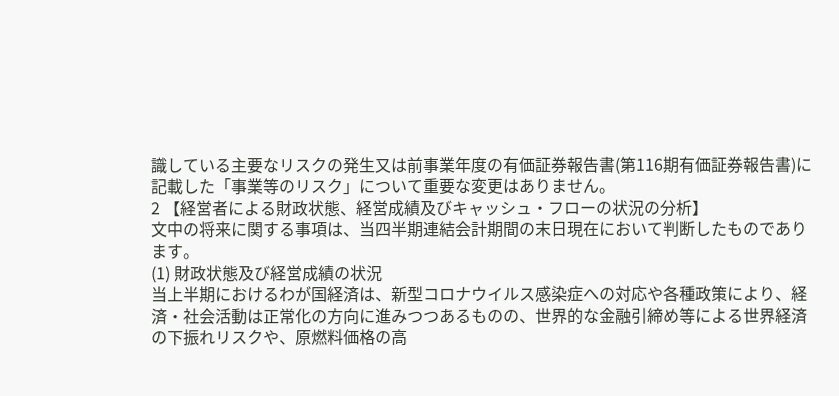識している主要なリスクの発生又は前事業年度の有価証券報告書(第116期有価証券報告書)に記載した「事業等のリスク」について重要な変更はありません。
2 【経営者による財政状態、経営成績及びキャッシュ・フローの状況の分析】
文中の将来に関する事項は、当四半期連結会計期間の末日現在において判断したものであります。
(1) 財政状態及び経営成績の状況
当上半期におけるわが国経済は、新型コロナウイルス感染症への対応や各種政策により、経済・社会活動は正常化の方向に進みつつあるものの、世界的な金融引締め等による世界経済の下振れリスクや、原燃料価格の高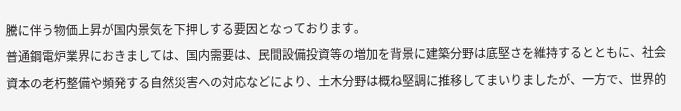騰に伴う物価上昇が国内景気を下押しする要因となっております。
普通鋼電炉業界におきましては、国内需要は、民間設備投資等の増加を背景に建築分野は底堅さを維持するとともに、社会資本の老朽整備や頻発する自然災害への対応などにより、土木分野は概ね堅調に推移してまいりましたが、一方で、世界的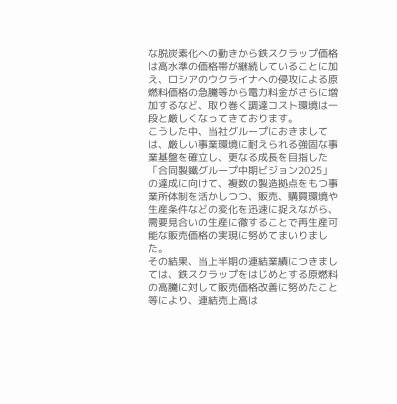な脱炭素化への動きから鉄スクラップ価格は高水準の価格帯が継続していることに加え、ロシアのウクライナへの侵攻による原燃料価格の急騰等から電力料金がさらに増加するなど、取り巻く調達コスト環境は一段と厳しくなってきております。
こうした中、当社グループにおきましては、厳しい事業環境に耐えられる強固な事業基盤を確立し、更なる成長を目指した「合同製鐵グループ中期ビジョン2025」の達成に向けて、複数の製造拠点をもつ事業所体制を活かしつつ、販売、購買環境や生産条件などの変化を迅速に捉えながら、需要見合いの生産に徹することで再生産可能な販売価格の実現に努めてまいりました。
その結果、当上半期の連結業績につきましては、鉄スクラップをはじめとする原燃料の高騰に対して販売価格改善に努めたこと等により、連結売上高は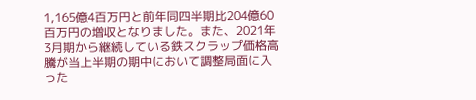1,165億4百万円と前年同四半期比204億60百万円の増収となりました。また、2021年3月期から継続している鉄スクラップ価格高騰が当上半期の期中において調整局面に入った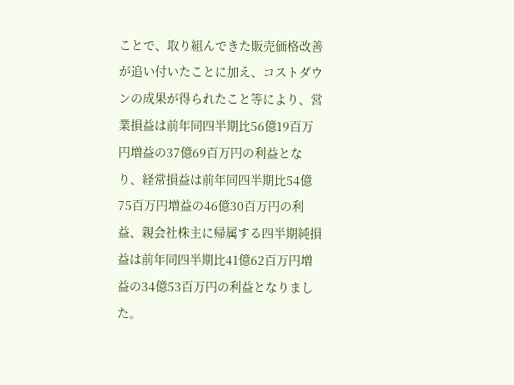ことで、取り組んできた販売価格改善が追い付いたことに加え、コストダウンの成果が得られたこと等により、営業損益は前年同四半期比56億19百万円増益の37億69百万円の利益となり、経常損益は前年同四半期比54億75百万円増益の46億30百万円の利益、親会社株主に帰属する四半期純損益は前年同四半期比41億62百万円増益の34億53百万円の利益となりました。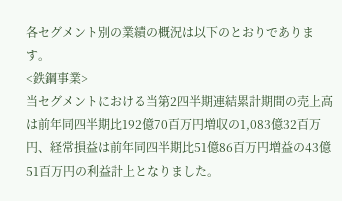各セグメント別の業績の概況は以下のとおりであります。
<鉄鋼事業>
当セグメントにおける当第2四半期連結累計期間の売上高は前年同四半期比192億70百万円増収の1,083億32百万円、経常損益は前年同四半期比51億86百万円増益の43億51百万円の利益計上となりました。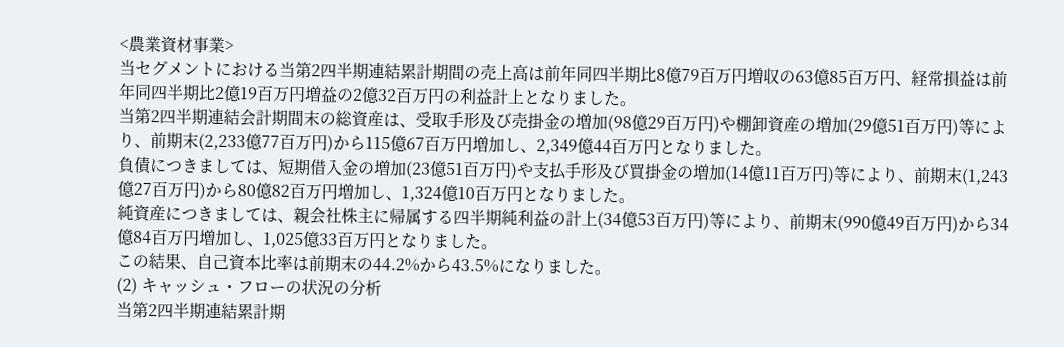<農業資材事業>
当セグメントにおける当第2四半期連結累計期間の売上高は前年同四半期比8億79百万円増収の63億85百万円、経常損益は前年同四半期比2億19百万円増益の2億32百万円の利益計上となりました。
当第2四半期連結会計期間末の総資産は、受取手形及び売掛金の増加(98億29百万円)や棚卸資産の増加(29億51百万円)等により、前期末(2,233億77百万円)から115億67百万円増加し、2,349億44百万円となりました。
負債につきましては、短期借入金の増加(23億51百万円)や支払手形及び買掛金の増加(14億11百万円)等により、前期末(1,243億27百万円)から80億82百万円増加し、1,324億10百万円となりました。
純資産につきましては、親会社株主に帰属する四半期純利益の計上(34億53百万円)等により、前期末(990億49百万円)から34億84百万円増加し、1,025億33百万円となりました。
この結果、自己資本比率は前期末の44.2%から43.5%になりました。
(2) キャッシュ・フローの状況の分析
当第2四半期連結累計期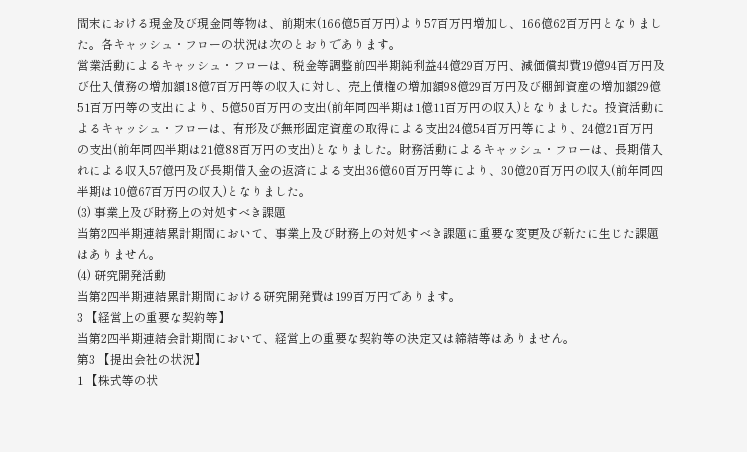間末における現金及び現金同等物は、前期末(166億5百万円)より57百万円増加し、166億62百万円となりました。各キャッシュ・フローの状況は次のとおりであります。
営業活動によるキャッシュ・フローは、税金等調整前四半期純利益44億29百万円、減価償却費19億94百万円及び仕入債務の増加額18億7百万円等の収入に対し、売上債権の増加額98億29百万円及び棚卸資産の増加額29億51百万円等の支出により、5億50百万円の支出(前年同四半期は1億11百万円の収入)となりました。投資活動によるキャッシュ・フローは、有形及び無形固定資産の取得による支出24億54百万円等により、24億21百万円の支出(前年同四半期は21億88百万円の支出)となりました。財務活動によるキャッシュ・フローは、長期借入れによる収入57億円及び長期借入金の返済による支出36億60百万円等により、30億20百万円の収入(前年同四半期は10億67百万円の収入)となりました。
(3) 事業上及び財務上の対処すべき課題
当第2四半期連結累計期間において、事業上及び財務上の対処すべき課題に重要な変更及び新たに生じた課題はありません。
(4) 研究開発活動
当第2四半期連結累計期間における研究開発費は199百万円であります。
3 【経営上の重要な契約等】
当第2四半期連結会計期間において、経営上の重要な契約等の決定又は締結等はありません。
第3 【提出会社の状況】
1 【株式等の状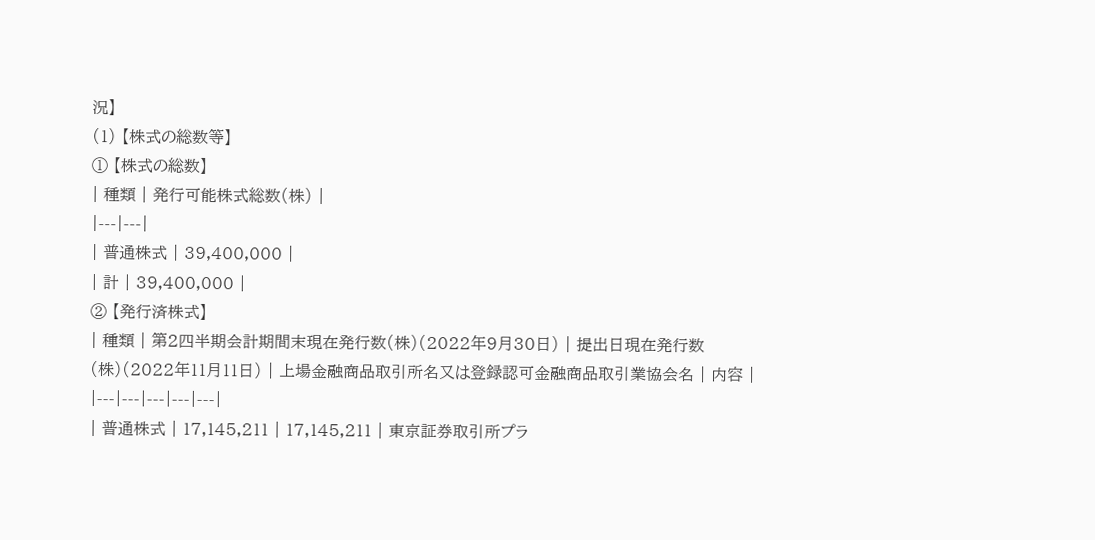況】
(1) 【株式の総数等】
① 【株式の総数】
| 種類 | 発行可能株式総数(株) |
|---|---|
| 普通株式 | 39,400,000 |
| 計 | 39,400,000 |
② 【発行済株式】
| 種類 | 第2四半期会計期間末現在発行数(株)(2022年9月30日) | 提出日現在発行数(株)(2022年11月11日) | 上場金融商品取引所名又は登録認可金融商品取引業協会名 | 内容 |
|---|---|---|---|---|
| 普通株式 | 17,145,211 | 17,145,211 | 東京証券取引所プラ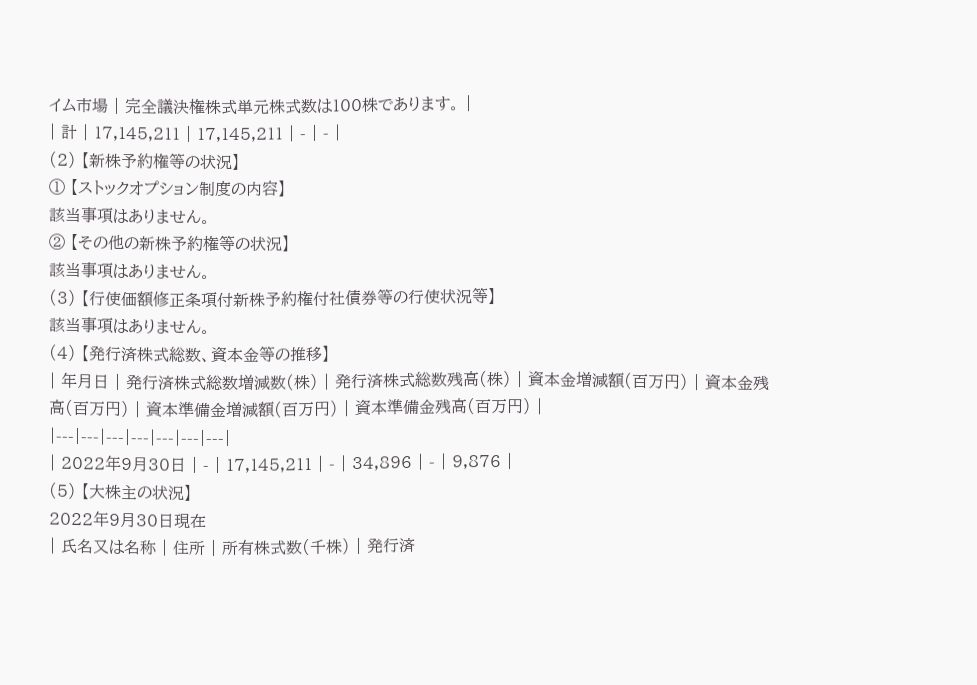イム市場 | 完全議決権株式単元株式数は100株であります。 |
| 計 | 17,145,211 | 17,145,211 | - | - |
(2) 【新株予約権等の状況】
① 【ストックオプション制度の内容】
該当事項はありません。
② 【その他の新株予約権等の状況】
該当事項はありません。
(3) 【行使価額修正条項付新株予約権付社債券等の行使状況等】
該当事項はありません。
(4) 【発行済株式総数、資本金等の推移】
| 年月日 | 発行済株式総数増減数(株) | 発行済株式総数残高(株) | 資本金増減額(百万円) | 資本金残高(百万円) | 資本準備金増減額(百万円) | 資本準備金残高(百万円) |
|---|---|---|---|---|---|---|
| 2022年9月30日 | - | 17,145,211 | - | 34,896 | - | 9,876 |
(5) 【大株主の状況】
2022年9月30日現在
| 氏名又は名称 | 住所 | 所有株式数(千株) | 発行済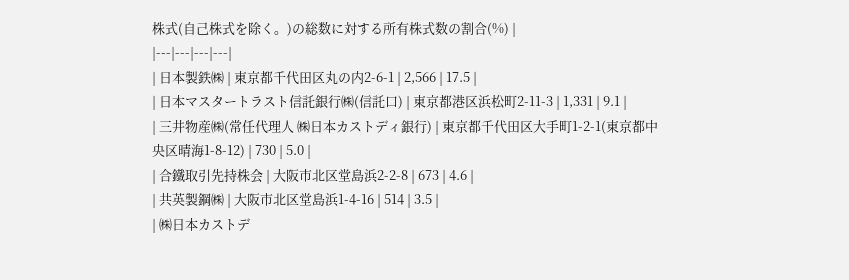株式(自己株式を除く。)の総数に対する所有株式数の割合(%) |
|---|---|---|---|
| 日本製鉄㈱ | 東京都千代田区丸の内2-6-1 | 2,566 | 17.5 |
| 日本マスタートラスト信託銀行㈱(信託口) | 東京都港区浜松町2-11-3 | 1,331 | 9.1 |
| 三井物産㈱(常任代理人 ㈱日本カストディ銀行) | 東京都千代田区大手町1-2-1(東京都中央区晴海1-8-12) | 730 | 5.0 |
| 合鐵取引先持株会 | 大阪市北区堂島浜2-2-8 | 673 | 4.6 |
| 共英製鋼㈱ | 大阪市北区堂島浜1-4-16 | 514 | 3.5 |
| ㈱日本カストデ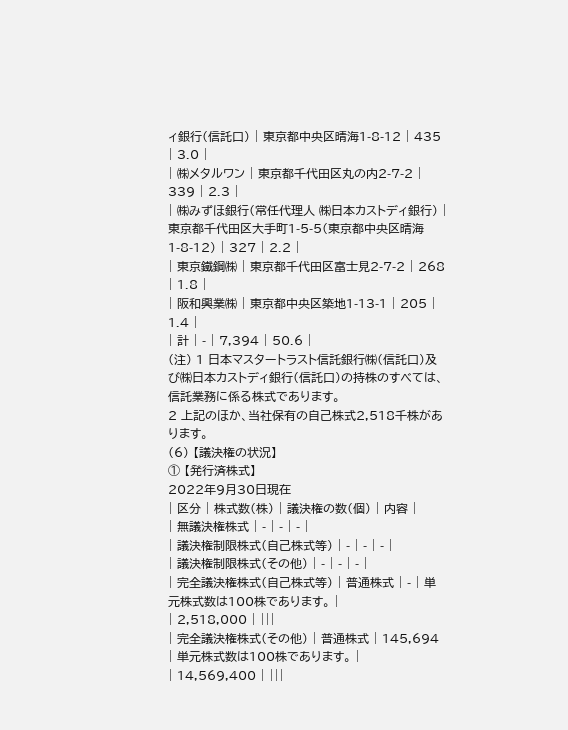ィ銀行(信託口) | 東京都中央区晴海1-8-12 | 435 | 3.0 |
| ㈱メタルワン | 東京都千代田区丸の内2-7-2 | 339 | 2.3 |
| ㈱みずほ銀行(常任代理人 ㈱日本カストディ銀行) | 東京都千代田区大手町1-5-5(東京都中央区晴海1-8-12) | 327 | 2.2 |
| 東京鐵鋼㈱ | 東京都千代田区富士見2-7-2 | 268 | 1.8 |
| 阪和興業㈱ | 東京都中央区築地1-13-1 | 205 | 1.4 |
| 計 | - | 7,394 | 50.6 |
(注) 1 日本マスタートラスト信託銀行㈱(信託口)及び㈱日本カストディ銀行(信託口)の持株のすべては、信託業務に係る株式であります。
2 上記のほか、当社保有の自己株式2,518千株があります。
(6) 【議決権の状況】
① 【発行済株式】
2022年9月30日現在
| 区分 | 株式数(株) | 議決権の数(個) | 内容 |
| 無議決権株式 | - | - | - |
| 議決権制限株式(自己株式等) | - | - | - |
| 議決権制限株式(その他) | - | - | - |
| 完全議決権株式(自己株式等) | 普通株式 | - | 単元株式数は100株であります。 |
| 2,518,000 | |||
| 完全議決権株式(その他) | 普通株式 | 145,694 | 単元株式数は100株であります。 |
| 14,569,400 | |||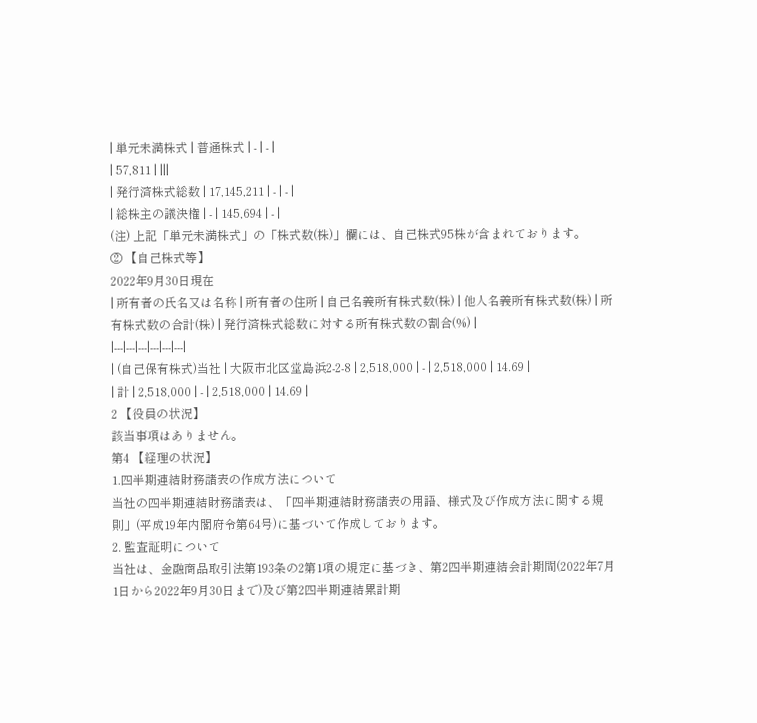| 単元未満株式 | 普通株式 | - | - |
| 57,811 | |||
| 発行済株式総数 | 17,145,211 | - | - |
| 総株主の議決権 | - | 145,694 | - |
(注) 上記「単元未満株式」の「株式数(株)」欄には、自己株式95株が含まれております。
② 【自己株式等】
2022年9月30日現在
| 所有者の氏名又は名称 | 所有者の住所 | 自己名義所有株式数(株) | 他人名義所有株式数(株) | 所有株式数の合計(株) | 発行済株式総数に対する所有株式数の割合(%) |
|---|---|---|---|---|---|
| (自己保有株式)当社 | 大阪市北区堂島浜2-2-8 | 2,518,000 | - | 2,518,000 | 14.69 |
| 計 | 2,518,000 | - | 2,518,000 | 14.69 |
2 【役員の状況】
該当事項はありません。
第4 【経理の状況】
1.四半期連結財務諸表の作成方法について
当社の四半期連結財務諸表は、「四半期連結財務諸表の用語、様式及び作成方法に関する規則」(平成19年内閣府令第64号)に基づいて作成しております。
2. 監査証明について
当社は、金融商品取引法第193条の2第1項の規定に基づき、第2四半期連結会計期間(2022年7月1日から2022年9月30日まで)及び第2四半期連結累計期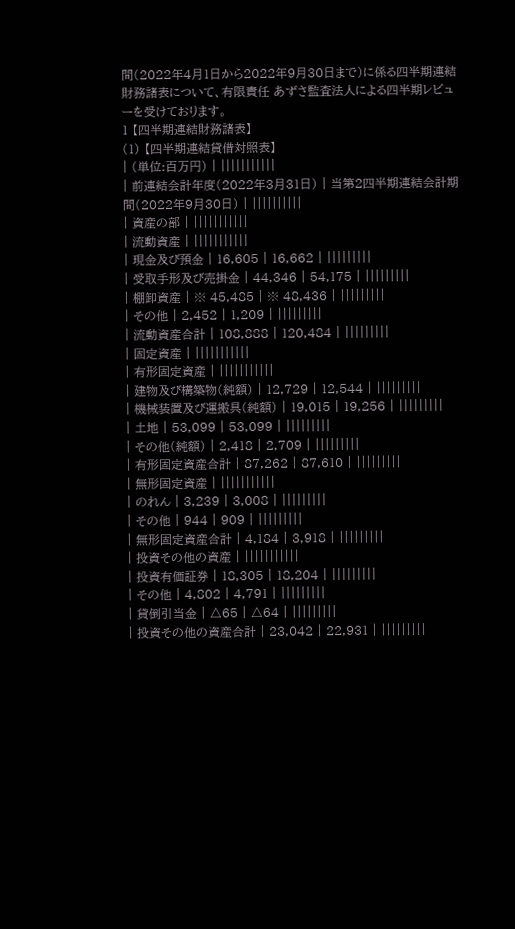間(2022年4月1日から2022年9月30日まで)に係る四半期連結財務諸表について、有限責任 あずさ監査法人による四半期レビューを受けております。
1 【四半期連結財務諸表】
(1) 【四半期連結貸借対照表】
| (単位:百万円) | |||||||||||
| 前連結会計年度(2022年3月31日) | 当第2四半期連結会計期間(2022年9月30日) | ||||||||||
| 資産の部 | |||||||||||
| 流動資産 | |||||||||||
| 現金及び預金 | 16,605 | 16,662 | |||||||||
| 受取手形及び売掛金 | 44,346 | 54,175 | |||||||||
| 棚卸資産 | ※ 45,485 | ※ 48,436 | |||||||||
| その他 | 2,452 | 1,209 | |||||||||
| 流動資産合計 | 108,888 | 120,484 | |||||||||
| 固定資産 | |||||||||||
| 有形固定資産 | |||||||||||
| 建物及び構築物(純額) | 12,729 | 12,544 | |||||||||
| 機械装置及び運搬具(純額) | 19,015 | 19,256 | |||||||||
| 土地 | 53,099 | 53,099 | |||||||||
| その他(純額) | 2,418 | 2,709 | |||||||||
| 有形固定資産合計 | 87,262 | 87,610 | |||||||||
| 無形固定資産 | |||||||||||
| のれん | 3,239 | 3,008 | |||||||||
| その他 | 944 | 909 | |||||||||
| 無形固定資産合計 | 4,184 | 3,918 | |||||||||
| 投資その他の資産 | |||||||||||
| 投資有価証券 | 18,305 | 18,204 | |||||||||
| その他 | 4,802 | 4,791 | |||||||||
| 貸倒引当金 | △65 | △64 | |||||||||
| 投資その他の資産合計 | 23,042 | 22,931 | |||||||||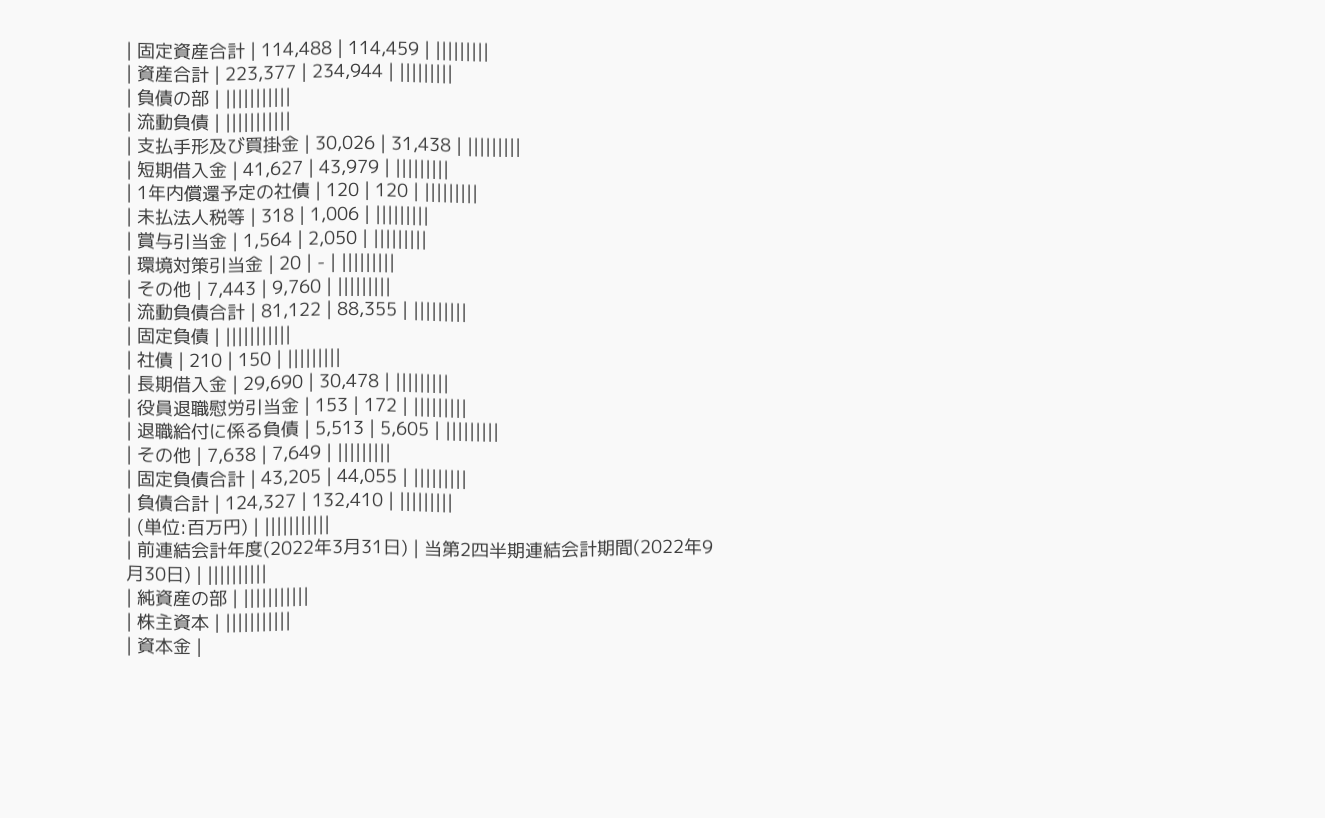| 固定資産合計 | 114,488 | 114,459 | |||||||||
| 資産合計 | 223,377 | 234,944 | |||||||||
| 負債の部 | |||||||||||
| 流動負債 | |||||||||||
| 支払手形及び買掛金 | 30,026 | 31,438 | |||||||||
| 短期借入金 | 41,627 | 43,979 | |||||||||
| 1年内償還予定の社債 | 120 | 120 | |||||||||
| 未払法人税等 | 318 | 1,006 | |||||||||
| 賞与引当金 | 1,564 | 2,050 | |||||||||
| 環境対策引当金 | 20 | - | |||||||||
| その他 | 7,443 | 9,760 | |||||||||
| 流動負債合計 | 81,122 | 88,355 | |||||||||
| 固定負債 | |||||||||||
| 社債 | 210 | 150 | |||||||||
| 長期借入金 | 29,690 | 30,478 | |||||||||
| 役員退職慰労引当金 | 153 | 172 | |||||||||
| 退職給付に係る負債 | 5,513 | 5,605 | |||||||||
| その他 | 7,638 | 7,649 | |||||||||
| 固定負債合計 | 43,205 | 44,055 | |||||||||
| 負債合計 | 124,327 | 132,410 | |||||||||
| (単位:百万円) | |||||||||||
| 前連結会計年度(2022年3月31日) | 当第2四半期連結会計期間(2022年9月30日) | ||||||||||
| 純資産の部 | |||||||||||
| 株主資本 | |||||||||||
| 資本金 |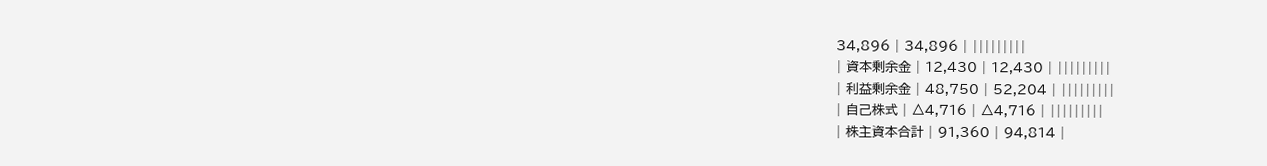34,896 | 34,896 | |||||||||
| 資本剰余金 | 12,430 | 12,430 | |||||||||
| 利益剰余金 | 48,750 | 52,204 | |||||||||
| 自己株式 | △4,716 | △4,716 | |||||||||
| 株主資本合計 | 91,360 | 94,814 |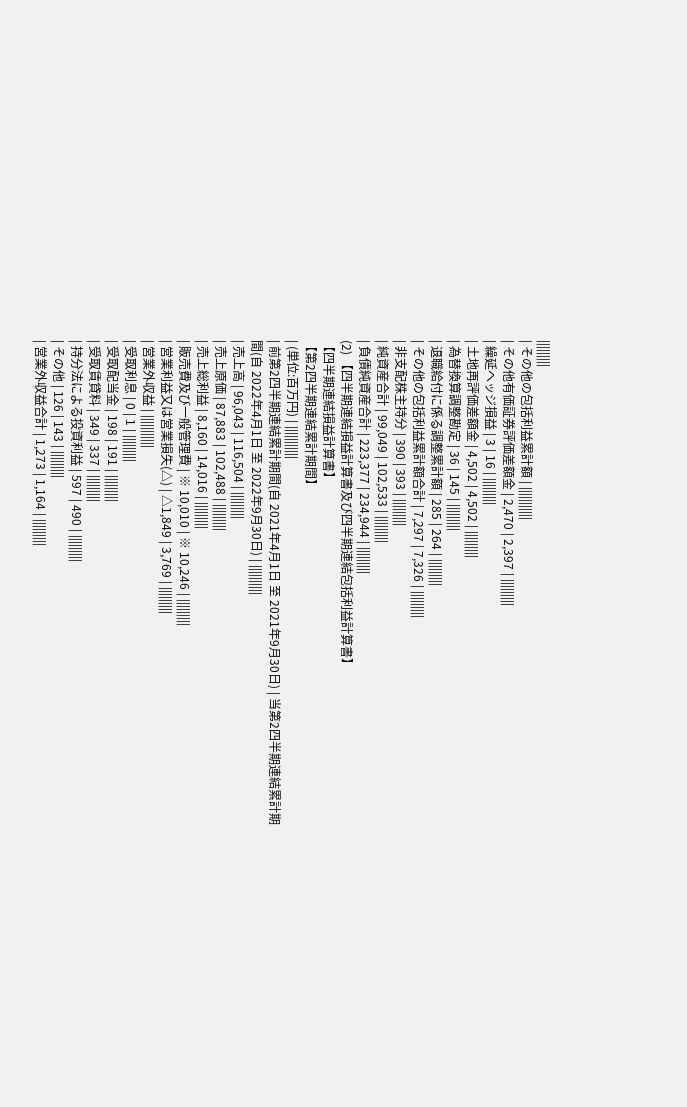|||||||||
| その他の包括利益累計額 | |||||||||||
| その他有価証券評価差額金 | 2,470 | 2,397 | |||||||||
| 繰延ヘッジ損益 | 3 | 16 | |||||||||
| 土地再評価差額金 | 4,502 | 4,502 | |||||||||
| 為替換算調整勘定 | 36 | 145 | |||||||||
| 退職給付に係る調整累計額 | 285 | 264 | |||||||||
| その他の包括利益累計額合計 | 7,297 | 7,326 | |||||||||
| 非支配株主持分 | 390 | 393 | |||||||||
| 純資産合計 | 99,049 | 102,533 | |||||||||
| 負債純資産合計 | 223,377 | 234,944 | |||||||||
(2) 【四半期連結損益計算書及び四半期連結包括利益計算書】
【四半期連結損益計算書】
【第2四半期連結累計期間】
| (単位:百万円) | |||||||||||
| 前第2四半期連結累計期間(自 2021年4月1日 至 2021年9月30日) | 当第2四半期連結累計期間(自 2022年4月1日 至 2022年9月30日) | ||||||||||
| 売上高 | 96,043 | 116,504 | |||||||||
| 売上原価 | 87,883 | 102,488 | |||||||||
| 売上総利益 | 8,160 | 14,016 | |||||||||
| 販売費及び一般管理費 | ※ 10,010 | ※ 10,246 | |||||||||
| 営業利益又は営業損失(△) | △1,849 | 3,769 | |||||||||
| 営業外収益 | |||||||||||
| 受取利息 | 0 | 1 | |||||||||
| 受取配当金 | 198 | 191 | |||||||||
| 受取賃貸料 | 349 | 337 | |||||||||
| 持分法による投資利益 | 597 | 490 | |||||||||
| その他 | 126 | 143 | |||||||||
| 営業外収益合計 | 1,273 | 1,164 | |||||||||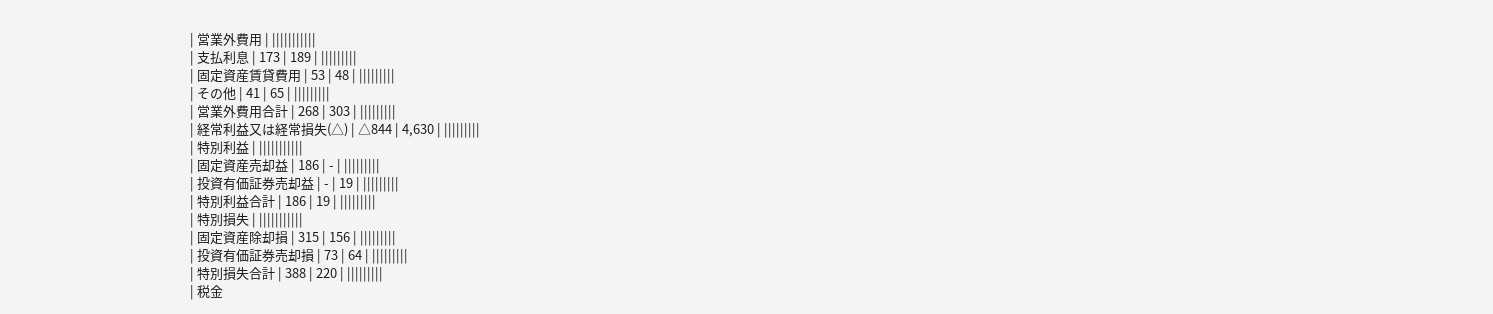| 営業外費用 | |||||||||||
| 支払利息 | 173 | 189 | |||||||||
| 固定資産賃貸費用 | 53 | 48 | |||||||||
| その他 | 41 | 65 | |||||||||
| 営業外費用合計 | 268 | 303 | |||||||||
| 経常利益又は経常損失(△) | △844 | 4,630 | |||||||||
| 特別利益 | |||||||||||
| 固定資産売却益 | 186 | - | |||||||||
| 投資有価証券売却益 | - | 19 | |||||||||
| 特別利益合計 | 186 | 19 | |||||||||
| 特別損失 | |||||||||||
| 固定資産除却損 | 315 | 156 | |||||||||
| 投資有価証券売却損 | 73 | 64 | |||||||||
| 特別損失合計 | 388 | 220 | |||||||||
| 税金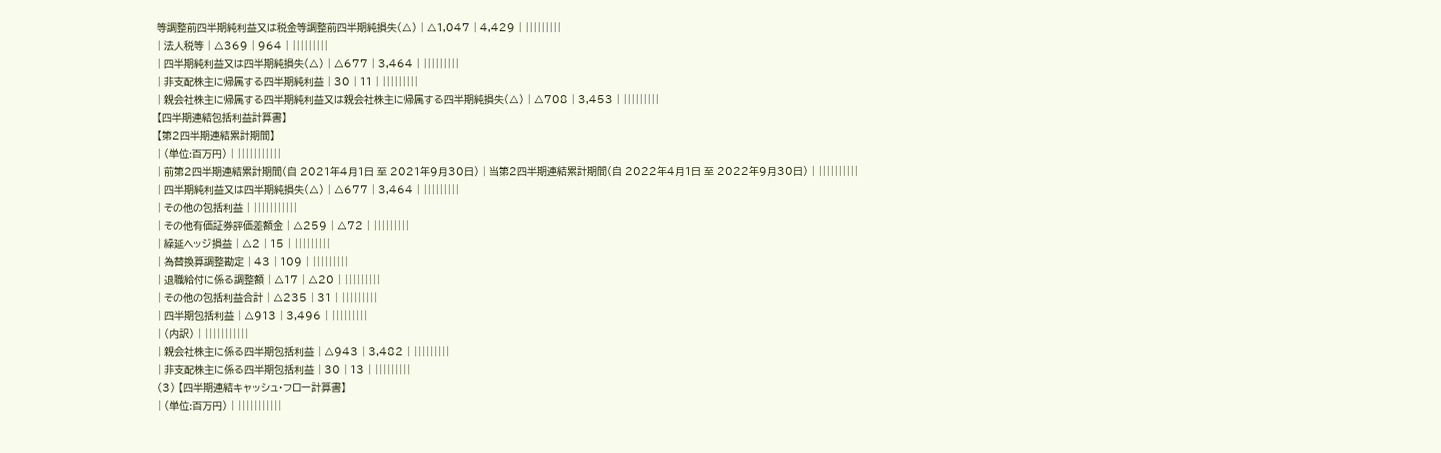等調整前四半期純利益又は税金等調整前四半期純損失(△) | △1,047 | 4,429 | |||||||||
| 法人税等 | △369 | 964 | |||||||||
| 四半期純利益又は四半期純損失(△) | △677 | 3,464 | |||||||||
| 非支配株主に帰属する四半期純利益 | 30 | 11 | |||||||||
| 親会社株主に帰属する四半期純利益又は親会社株主に帰属する四半期純損失(△) | △708 | 3,453 | |||||||||
【四半期連結包括利益計算書】
【第2四半期連結累計期間】
| (単位:百万円) | |||||||||||
| 前第2四半期連結累計期間(自 2021年4月1日 至 2021年9月30日) | 当第2四半期連結累計期間(自 2022年4月1日 至 2022年9月30日) | ||||||||||
| 四半期純利益又は四半期純損失(△) | △677 | 3,464 | |||||||||
| その他の包括利益 | |||||||||||
| その他有価証券評価差額金 | △259 | △72 | |||||||||
| 繰延ヘッジ損益 | △2 | 15 | |||||||||
| 為替換算調整勘定 | 43 | 109 | |||||||||
| 退職給付に係る調整額 | △17 | △20 | |||||||||
| その他の包括利益合計 | △235 | 31 | |||||||||
| 四半期包括利益 | △913 | 3,496 | |||||||||
| (内訳) | |||||||||||
| 親会社株主に係る四半期包括利益 | △943 | 3,482 | |||||||||
| 非支配株主に係る四半期包括利益 | 30 | 13 | |||||||||
(3) 【四半期連結キャッシュ・フロー計算書】
| (単位:百万円) | |||||||||||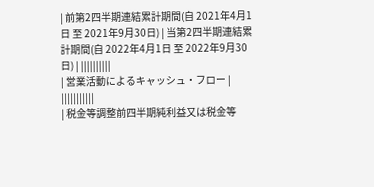| 前第2四半期連結累計期間(自 2021年4月1日 至 2021年9月30日) | 当第2四半期連結累計期間(自 2022年4月1日 至 2022年9月30日) | ||||||||||
| 営業活動によるキャッシュ・フロー | |||||||||||
| 税金等調整前四半期純利益又は税金等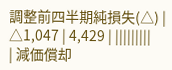調整前四半期純損失(△) | △1,047 | 4,429 | |||||||||
| 減価償却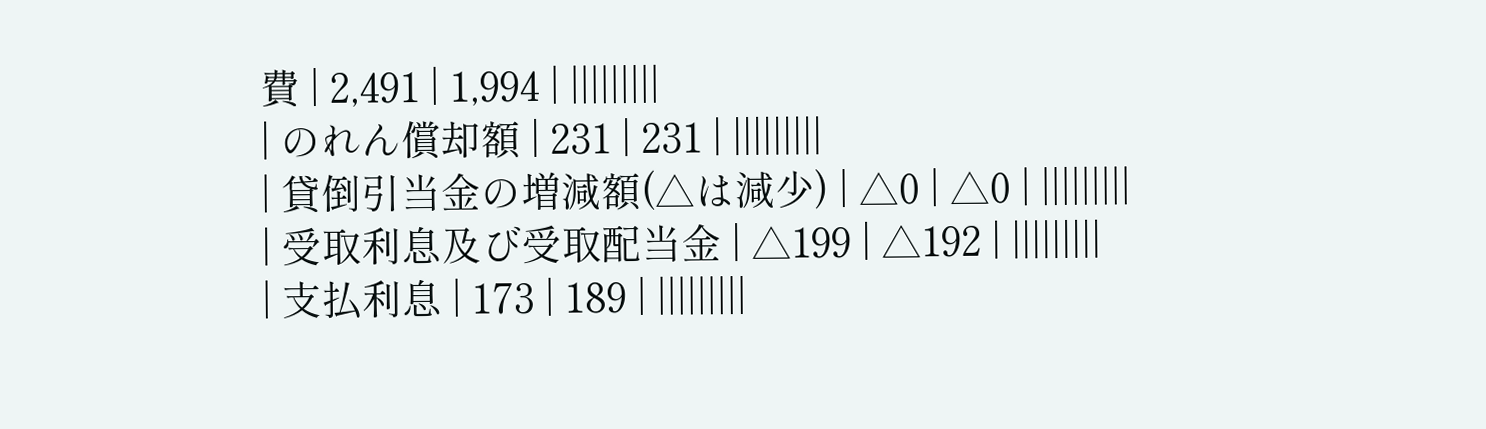費 | 2,491 | 1,994 | |||||||||
| のれん償却額 | 231 | 231 | |||||||||
| 貸倒引当金の増減額(△は減少) | △0 | △0 | |||||||||
| 受取利息及び受取配当金 | △199 | △192 | |||||||||
| 支払利息 | 173 | 189 | |||||||||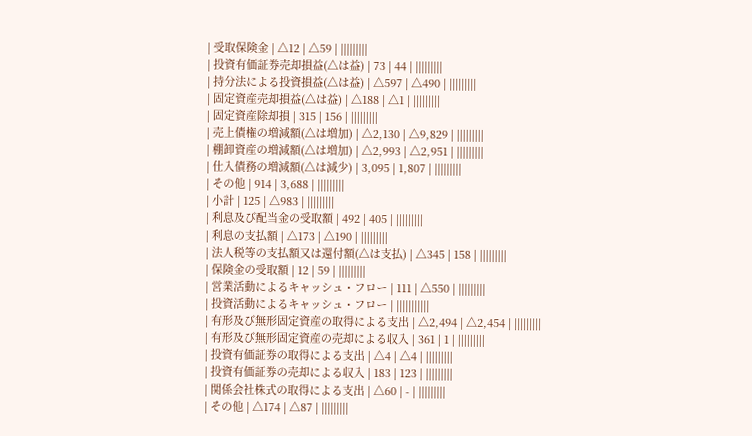| 受取保険金 | △12 | △59 | |||||||||
| 投資有価証券売却損益(△は益) | 73 | 44 | |||||||||
| 持分法による投資損益(△は益) | △597 | △490 | |||||||||
| 固定資産売却損益(△は益) | △188 | △1 | |||||||||
| 固定資産除却損 | 315 | 156 | |||||||||
| 売上債権の増減額(△は増加) | △2,130 | △9,829 | |||||||||
| 棚卸資産の増減額(△は増加) | △2,993 | △2,951 | |||||||||
| 仕入債務の増減額(△は減少) | 3,095 | 1,807 | |||||||||
| その他 | 914 | 3,688 | |||||||||
| 小計 | 125 | △983 | |||||||||
| 利息及び配当金の受取額 | 492 | 405 | |||||||||
| 利息の支払額 | △173 | △190 | |||||||||
| 法人税等の支払額又は還付額(△は支払) | △345 | 158 | |||||||||
| 保険金の受取額 | 12 | 59 | |||||||||
| 営業活動によるキャッシュ・フロー | 111 | △550 | |||||||||
| 投資活動によるキャッシュ・フロー | |||||||||||
| 有形及び無形固定資産の取得による支出 | △2,494 | △2,454 | |||||||||
| 有形及び無形固定資産の売却による収入 | 361 | 1 | |||||||||
| 投資有価証券の取得による支出 | △4 | △4 | |||||||||
| 投資有価証券の売却による収入 | 183 | 123 | |||||||||
| 関係会社株式の取得による支出 | △60 | - | |||||||||
| その他 | △174 | △87 | |||||||||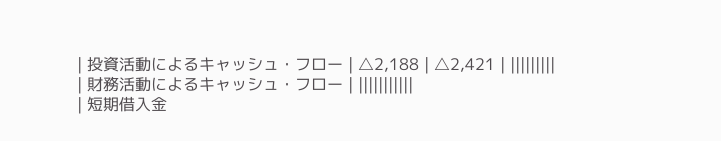| 投資活動によるキャッシュ・フロー | △2,188 | △2,421 | |||||||||
| 財務活動によるキャッシュ・フロー | |||||||||||
| 短期借入金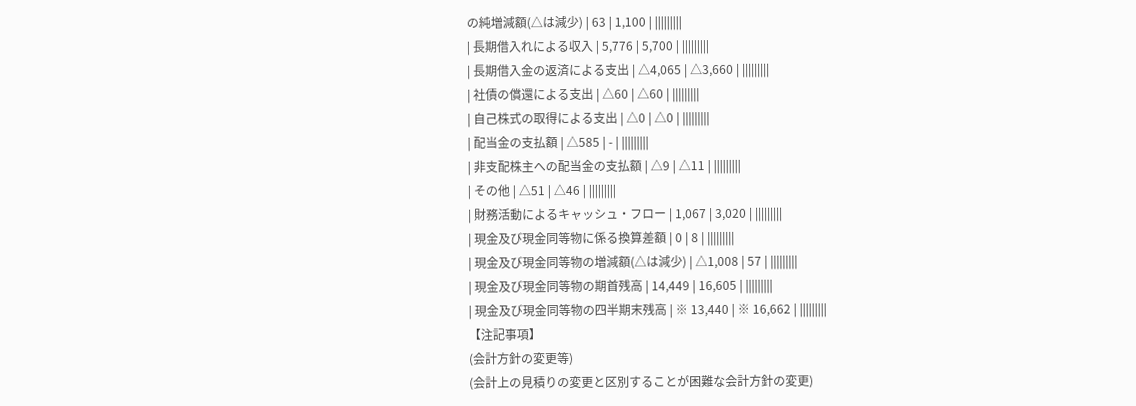の純増減額(△は減少) | 63 | 1,100 | |||||||||
| 長期借入れによる収入 | 5,776 | 5,700 | |||||||||
| 長期借入金の返済による支出 | △4,065 | △3,660 | |||||||||
| 社債の償還による支出 | △60 | △60 | |||||||||
| 自己株式の取得による支出 | △0 | △0 | |||||||||
| 配当金の支払額 | △585 | - | |||||||||
| 非支配株主への配当金の支払額 | △9 | △11 | |||||||||
| その他 | △51 | △46 | |||||||||
| 財務活動によるキャッシュ・フロー | 1,067 | 3,020 | |||||||||
| 現金及び現金同等物に係る換算差額 | 0 | 8 | |||||||||
| 現金及び現金同等物の増減額(△は減少) | △1,008 | 57 | |||||||||
| 現金及び現金同等物の期首残高 | 14,449 | 16,605 | |||||||||
| 現金及び現金同等物の四半期末残高 | ※ 13,440 | ※ 16,662 | |||||||||
【注記事項】
(会計方針の変更等)
(会計上の見積りの変更と区別することが困難な会計方針の変更)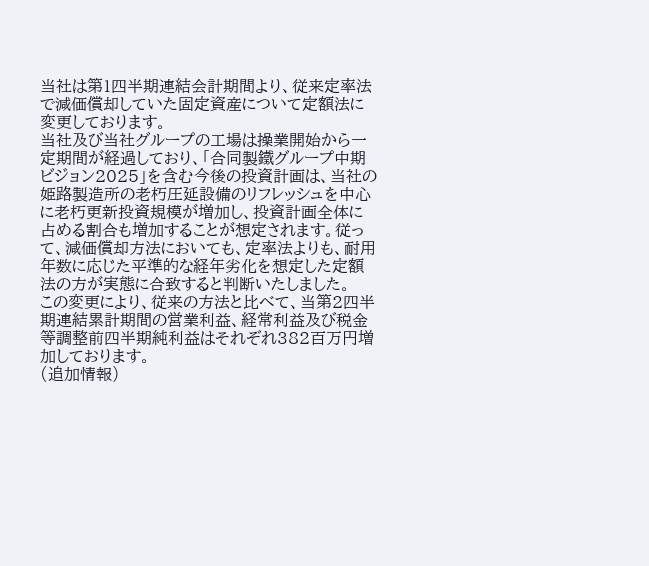当社は第1四半期連結会計期間より、従来定率法で減価償却していた固定資産について定額法に変更しております。
当社及び当社グループの工場は操業開始から一定期間が経過しており、「合同製鐵グループ中期ビジョン2025」を含む今後の投資計画は、当社の姫路製造所の老朽圧延設備のリフレッシュを中心に老朽更新投資規模が増加し、投資計画全体に占める割合も増加することが想定されます。従って、減価償却方法においても、定率法よりも、耐用年数に応じた平準的な経年劣化を想定した定額法の方が実態に合致すると判断いたしました。
この変更により、従来の方法と比べて、当第2四半期連結累計期間の営業利益、経常利益及び税金等調整前四半期純利益はそれぞれ382百万円増加しております。
(追加情報)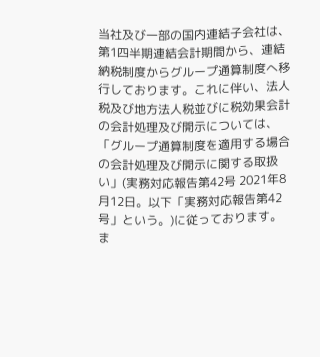当社及び一部の国内連結子会社は、第1四半期連結会計期間から、連結納税制度からグループ通算制度へ移行しております。これに伴い、法人税及び地方法人税並びに税効果会計の会計処理及び開示については、「グループ通算制度を適用する場合の会計処理及び開示に関する取扱い」(実務対応報告第42号 2021年8月12日。以下「実務対応報告第42号」という。)に従っております。ま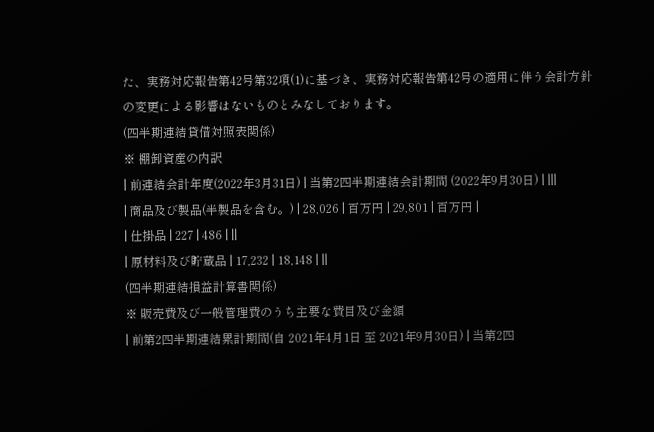た、実務対応報告第42号第32項(1)に基づき、実務対応報告第42号の適用に伴う会計方針の変更による影響はないものとみなしております。
(四半期連結貸借対照表関係)
※ 棚卸資産の内訳
| 前連結会計年度(2022年3月31日) | 当第2四半期連結会計期間 (2022年9月30日) | |||
| 商品及び製品(半製品を含む。) | 28,026 | 百万円 | 29,801 | 百万円 |
| 仕掛品 | 227 | 486 | ||
| 原材料及び貯蔵品 | 17,232 | 18,148 | ||
(四半期連結損益計算書関係)
※ 販売費及び一般管理費のうち主要な費目及び金額
| 前第2四半期連結累計期間(自 2021年4月1日 至 2021年9月30日) | 当第2四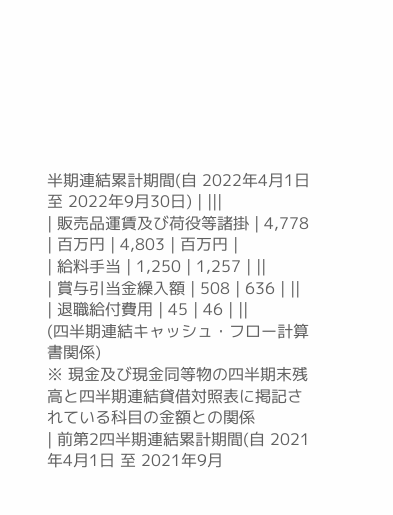半期連結累計期間(自 2022年4月1日 至 2022年9月30日) | |||
| 販売品運賃及び荷役等諸掛 | 4,778 | 百万円 | 4,803 | 百万円 |
| 給料手当 | 1,250 | 1,257 | ||
| 賞与引当金繰入額 | 508 | 636 | ||
| 退職給付費用 | 45 | 46 | ||
(四半期連結キャッシュ・フロー計算書関係)
※ 現金及び現金同等物の四半期末残高と四半期連結貸借対照表に掲記されている科目の金額との関係
| 前第2四半期連結累計期間(自 2021年4月1日 至 2021年9月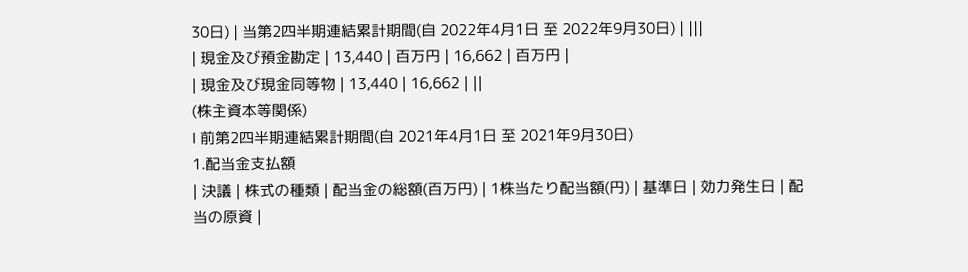30日) | 当第2四半期連結累計期間(自 2022年4月1日 至 2022年9月30日) | |||
| 現金及び預金勘定 | 13,440 | 百万円 | 16,662 | 百万円 |
| 現金及び現金同等物 | 13,440 | 16,662 | ||
(株主資本等関係)
Ⅰ 前第2四半期連結累計期間(自 2021年4月1日 至 2021年9月30日)
1.配当金支払額
| 決議 | 株式の種類 | 配当金の総額(百万円) | 1株当たり配当額(円) | 基準日 | 効力発生日 | 配当の原資 |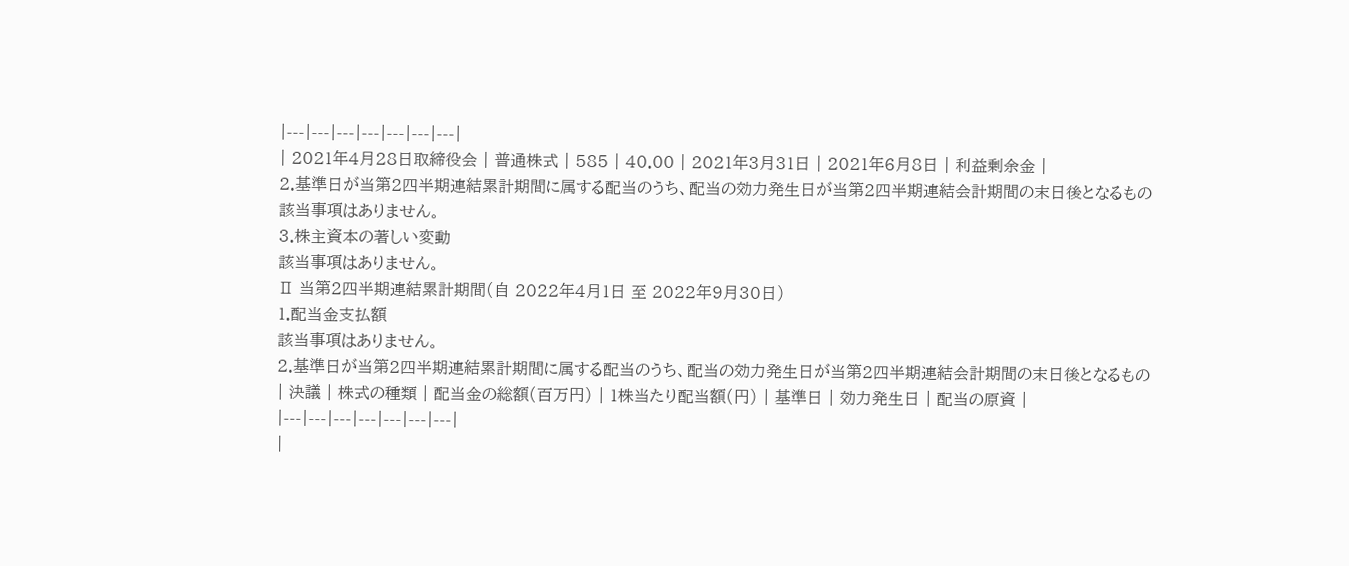|---|---|---|---|---|---|---|
| 2021年4月28日取締役会 | 普通株式 | 585 | 40.00 | 2021年3月31日 | 2021年6月8日 | 利益剰余金 |
2.基準日が当第2四半期連結累計期間に属する配当のうち、配当の効力発生日が当第2四半期連結会計期間の末日後となるもの
該当事項はありません。
3.株主資本の著しい変動
該当事項はありません。
Ⅱ 当第2四半期連結累計期間(自 2022年4月1日 至 2022年9月30日)
1.配当金支払額
該当事項はありません。
2.基準日が当第2四半期連結累計期間に属する配当のうち、配当の効力発生日が当第2四半期連結会計期間の末日後となるもの
| 決議 | 株式の種類 | 配当金の総額(百万円) | 1株当たり配当額(円) | 基準日 | 効力発生日 | 配当の原資 |
|---|---|---|---|---|---|---|
|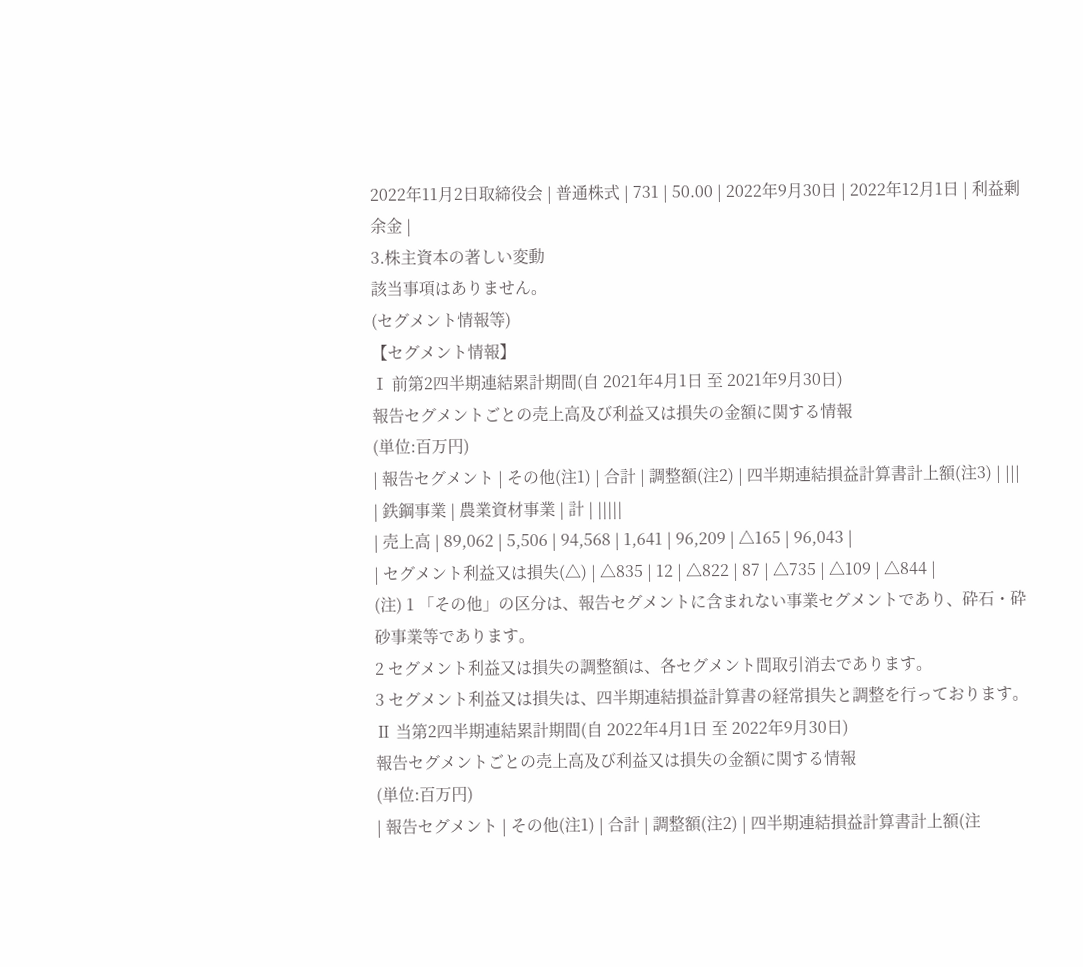2022年11月2日取締役会 | 普通株式 | 731 | 50.00 | 2022年9月30日 | 2022年12月1日 | 利益剰余金 |
3.株主資本の著しい変動
該当事項はありません。
(セグメント情報等)
【セグメント情報】
Ⅰ 前第2四半期連結累計期間(自 2021年4月1日 至 2021年9月30日)
報告セグメントごとの売上高及び利益又は損失の金額に関する情報
(単位:百万円)
| 報告セグメント | その他(注1) | 合計 | 調整額(注2) | 四半期連結損益計算書計上額(注3) | |||
| 鉄鋼事業 | 農業資材事業 | 計 | |||||
| 売上高 | 89,062 | 5,506 | 94,568 | 1,641 | 96,209 | △165 | 96,043 |
| セグメント利益又は損失(△) | △835 | 12 | △822 | 87 | △735 | △109 | △844 |
(注) 1 「その他」の区分は、報告セグメントに含まれない事業セグメントであり、砕石・砕砂事業等であります。
2 セグメント利益又は損失の調整額は、各セグメント間取引消去であります。
3 セグメント利益又は損失は、四半期連結損益計算書の経常損失と調整を行っております。
Ⅱ 当第2四半期連結累計期間(自 2022年4月1日 至 2022年9月30日)
報告セグメントごとの売上高及び利益又は損失の金額に関する情報
(単位:百万円)
| 報告セグメント | その他(注1) | 合計 | 調整額(注2) | 四半期連結損益計算書計上額(注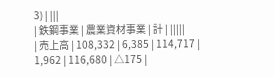3) | |||
| 鉄鋼事業 | 農業資材事業 | 計 | |||||
| 売上高 | 108,332 | 6,385 | 114,717 | 1,962 | 116,680 | △175 |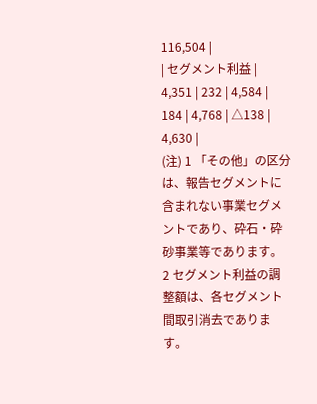116,504 |
| セグメント利益 | 4,351 | 232 | 4,584 | 184 | 4,768 | △138 | 4,630 |
(注) 1 「その他」の区分は、報告セグメントに含まれない事業セグメントであり、砕石・砕砂事業等であります。
2 セグメント利益の調整額は、各セグメント間取引消去であります。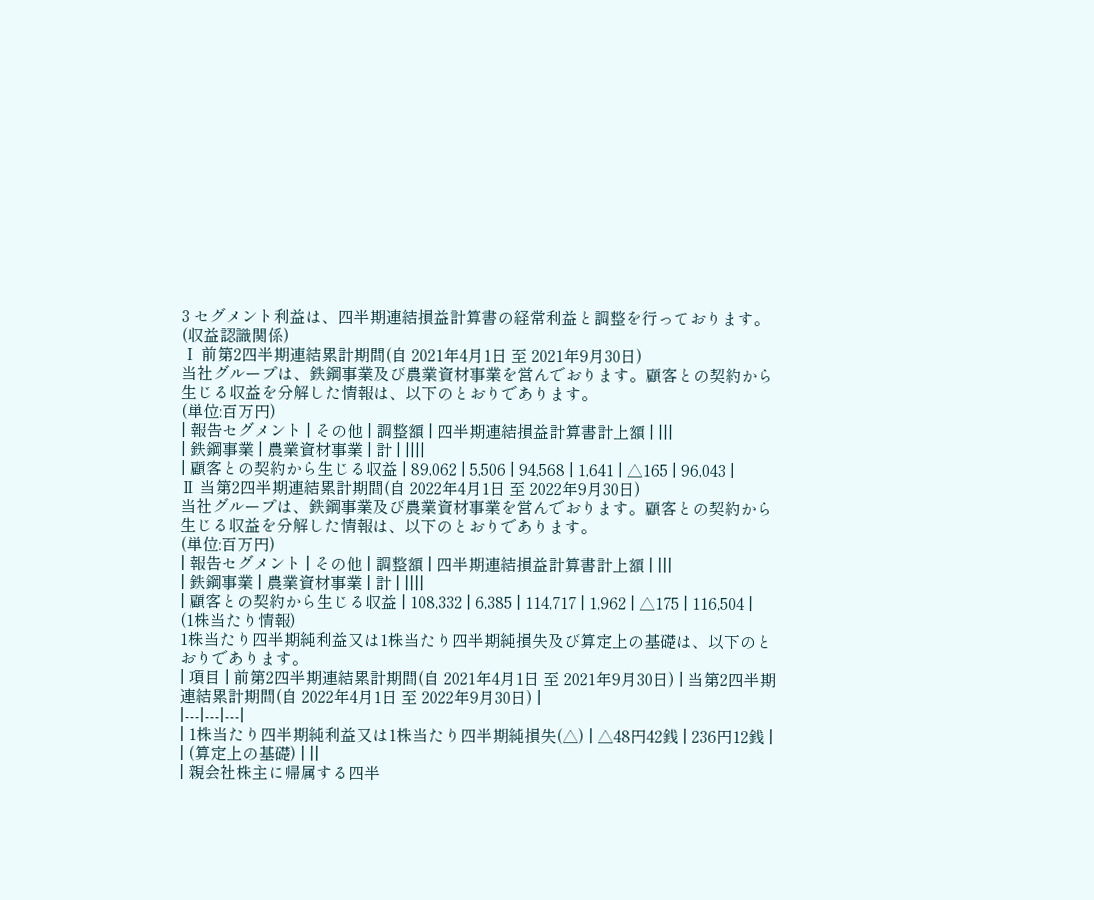3 セグメント利益は、四半期連結損益計算書の経常利益と調整を行っております。
(収益認識関係)
Ⅰ 前第2四半期連結累計期間(自 2021年4月1日 至 2021年9月30日)
当社グループは、鉄鋼事業及び農業資材事業を営んでおります。顧客との契約から生じる収益を分解した情報は、以下のとおりであります。
(単位:百万円)
| 報告セグメント | その他 | 調整額 | 四半期連結損益計算書計上額 | |||
| 鉄鋼事業 | 農業資材事業 | 計 | ||||
| 顧客との契約から生じる収益 | 89,062 | 5,506 | 94,568 | 1,641 | △165 | 96,043 |
Ⅱ 当第2四半期連結累計期間(自 2022年4月1日 至 2022年9月30日)
当社グループは、鉄鋼事業及び農業資材事業を営んでおります。顧客との契約から生じる収益を分解した情報は、以下のとおりであります。
(単位:百万円)
| 報告セグメント | その他 | 調整額 | 四半期連結損益計算書計上額 | |||
| 鉄鋼事業 | 農業資材事業 | 計 | ||||
| 顧客との契約から生じる収益 | 108,332 | 6,385 | 114,717 | 1,962 | △175 | 116,504 |
(1株当たり情報)
1株当たり四半期純利益又は1株当たり四半期純損失及び算定上の基礎は、以下のとおりであります。
| 項目 | 前第2四半期連結累計期間(自 2021年4月1日 至 2021年9月30日) | 当第2四半期連結累計期間(自 2022年4月1日 至 2022年9月30日) |
|---|---|---|
| 1株当たり四半期純利益又は1株当たり四半期純損失(△) | △48円42銭 | 236円12銭 |
| (算定上の基礎) | ||
| 親会社株主に帰属する四半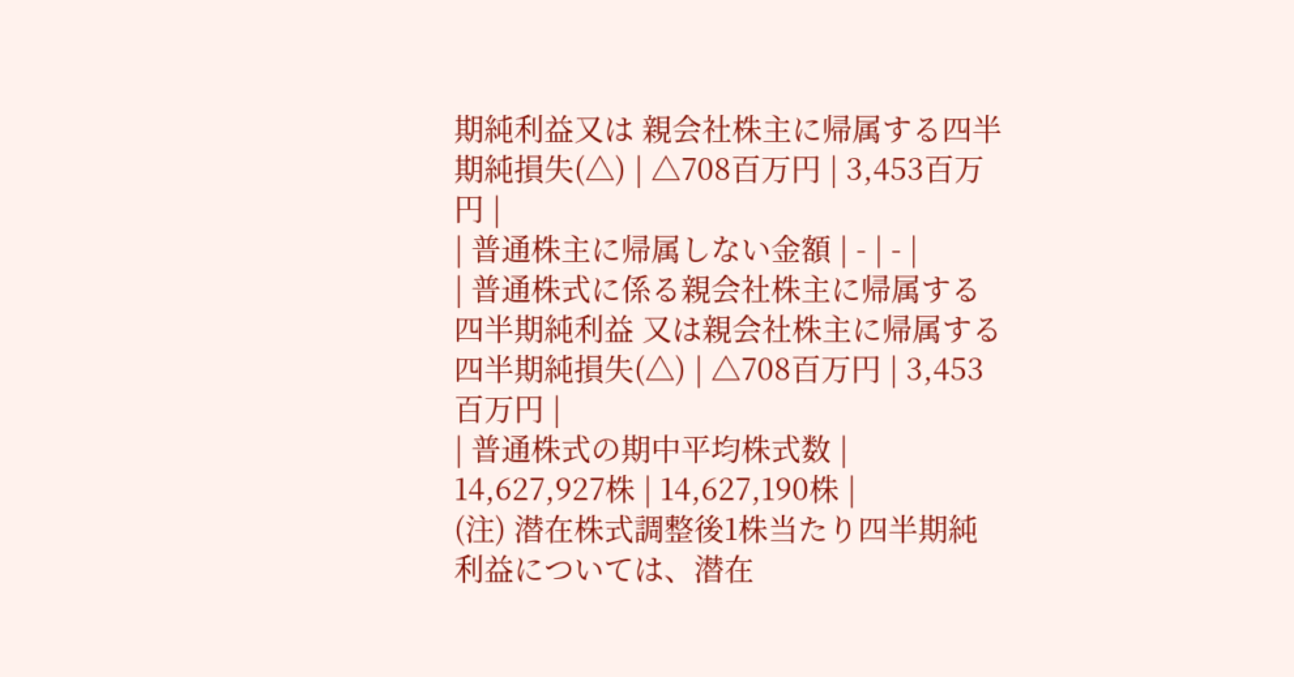期純利益又は 親会社株主に帰属する四半期純損失(△) | △708百万円 | 3,453百万円 |
| 普通株主に帰属しない金額 | - | - |
| 普通株式に係る親会社株主に帰属する四半期純利益 又は親会社株主に帰属する四半期純損失(△) | △708百万円 | 3,453百万円 |
| 普通株式の期中平均株式数 | 14,627,927株 | 14,627,190株 |
(注) 潜在株式調整後1株当たり四半期純利益については、潜在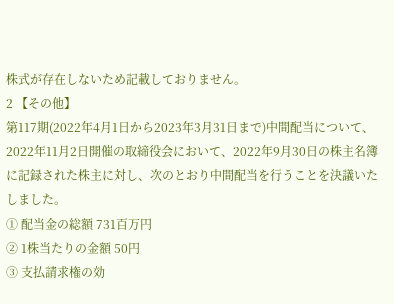株式が存在しないため記載しておりません。
2 【その他】
第117期(2022年4月1日から2023年3月31日まで)中間配当について、2022年11月2日開催の取締役会において、2022年9月30日の株主名簿に記録された株主に対し、次のとおり中間配当を行うことを決議いたしました。
① 配当金の総額 731百万円
② 1株当たりの金額 50円
③ 支払請求権の効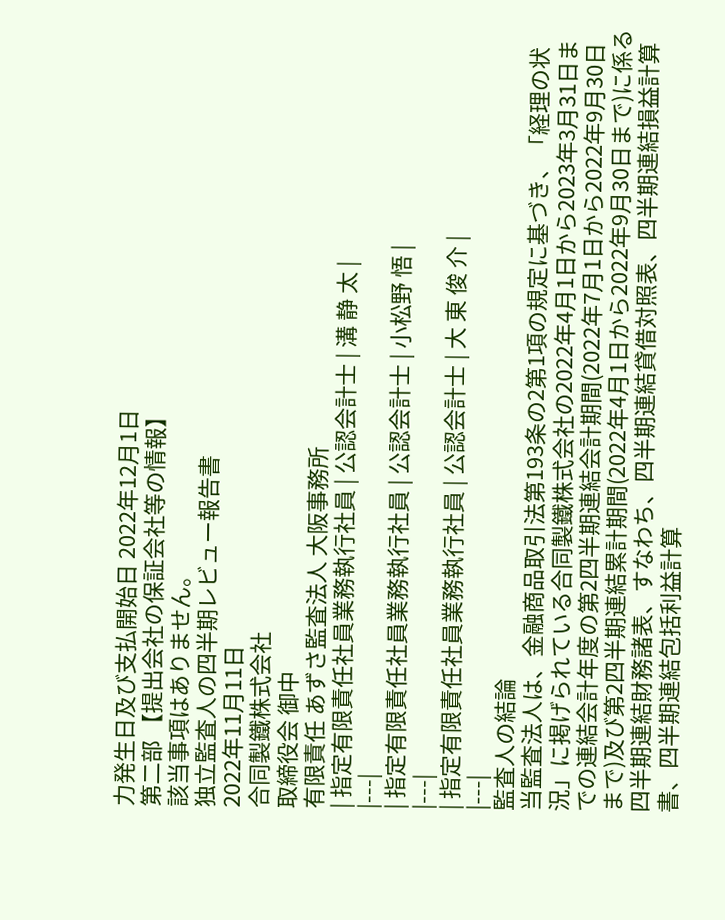力発生日及び支払開始日 2022年12月1日
第二部 【提出会社の保証会社等の情報】
該当事項はありません。
独立監査人の四半期レビュー報告書
2022年11月11日
合同製鐵株式会社
取締役会 御中
有限責任 あずさ監査法人 大阪事務所
| 指定有限責任社員業務執行社員 | 公認会計士 | 溝 静 太 |
|---|
| 指定有限責任社員業務執行社員 | 公認会計士 | 小松野 悟 |
|---|
| 指定有限責任社員業務執行社員 | 公認会計士 | 大 東 俊 介 |
|---|
監査人の結論
当監査法人は、金融商品取引法第193条の2第1項の規定に基づき、「経理の状況」に掲げられている合同製鐵株式会社の2022年4月1日から2023年3月31日までの連結会計年度の第2四半期連結会計期間(2022年7月1日から2022年9月30日まで)及び第2四半期連結累計期間(2022年4月1日から2022年9月30日まで)に係る四半期連結財務諸表、すなわち、四半期連結貸借対照表、四半期連結損益計算書、四半期連結包括利益計算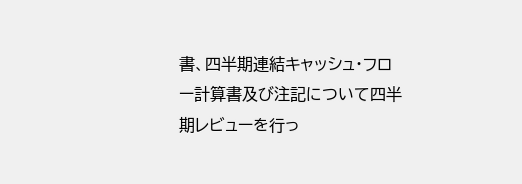書、四半期連結キャッシュ・フロー計算書及び注記について四半期レビューを行っ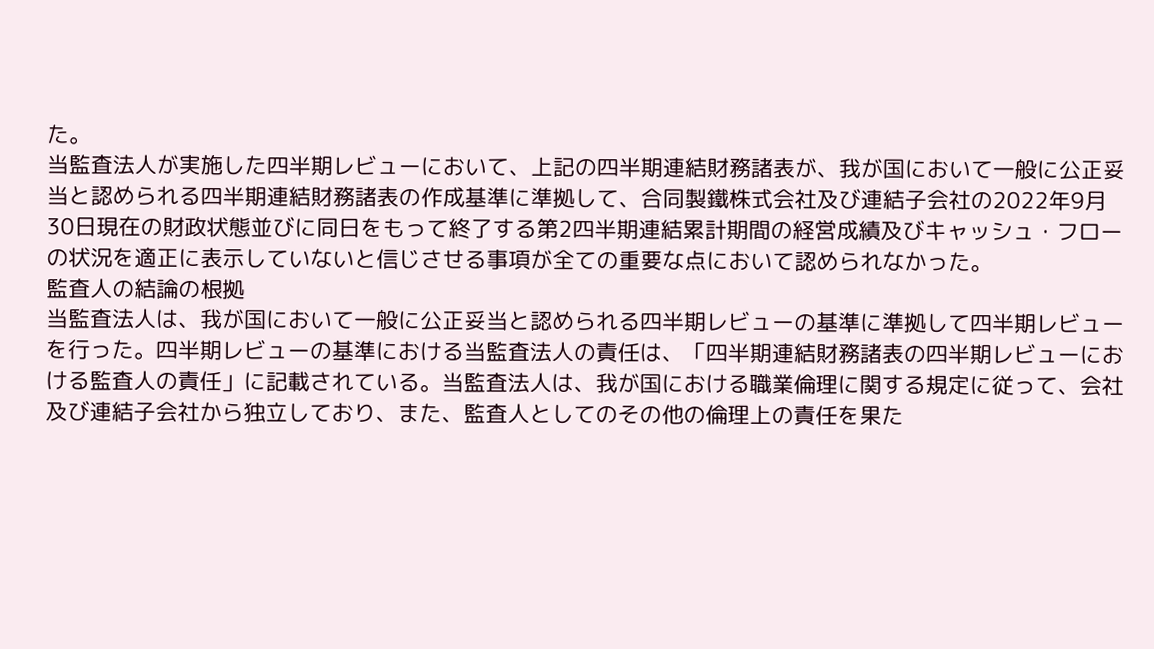た。
当監査法人が実施した四半期レビューにおいて、上記の四半期連結財務諸表が、我が国において一般に公正妥当と認められる四半期連結財務諸表の作成基準に準拠して、合同製鐵株式会社及び連結子会社の2022年9月30日現在の財政状態並びに同日をもって終了する第2四半期連結累計期間の経営成績及びキャッシュ・フローの状況を適正に表示していないと信じさせる事項が全ての重要な点において認められなかった。
監査人の結論の根拠
当監査法人は、我が国において一般に公正妥当と認められる四半期レビューの基準に準拠して四半期レビューを行った。四半期レビューの基準における当監査法人の責任は、「四半期連結財務諸表の四半期レビューにおける監査人の責任」に記載されている。当監査法人は、我が国における職業倫理に関する規定に従って、会社及び連結子会社から独立しており、また、監査人としてのその他の倫理上の責任を果た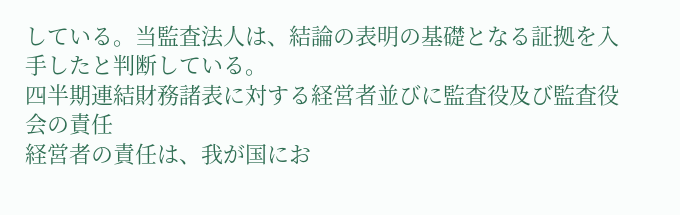している。当監査法人は、結論の表明の基礎となる証拠を入手したと判断している。
四半期連結財務諸表に対する経営者並びに監査役及び監査役会の責任
経営者の責任は、我が国にお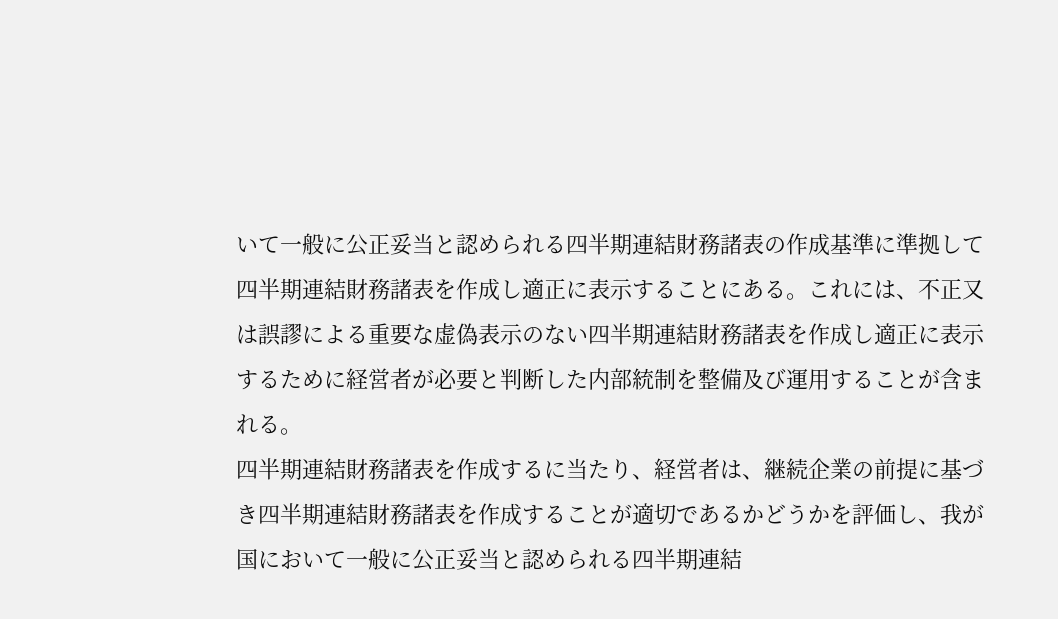いて一般に公正妥当と認められる四半期連結財務諸表の作成基準に準拠して四半期連結財務諸表を作成し適正に表示することにある。これには、不正又は誤謬による重要な虚偽表示のない四半期連結財務諸表を作成し適正に表示するために経営者が必要と判断した内部統制を整備及び運用することが含まれる。
四半期連結財務諸表を作成するに当たり、経営者は、継続企業の前提に基づき四半期連結財務諸表を作成することが適切であるかどうかを評価し、我が国において一般に公正妥当と認められる四半期連結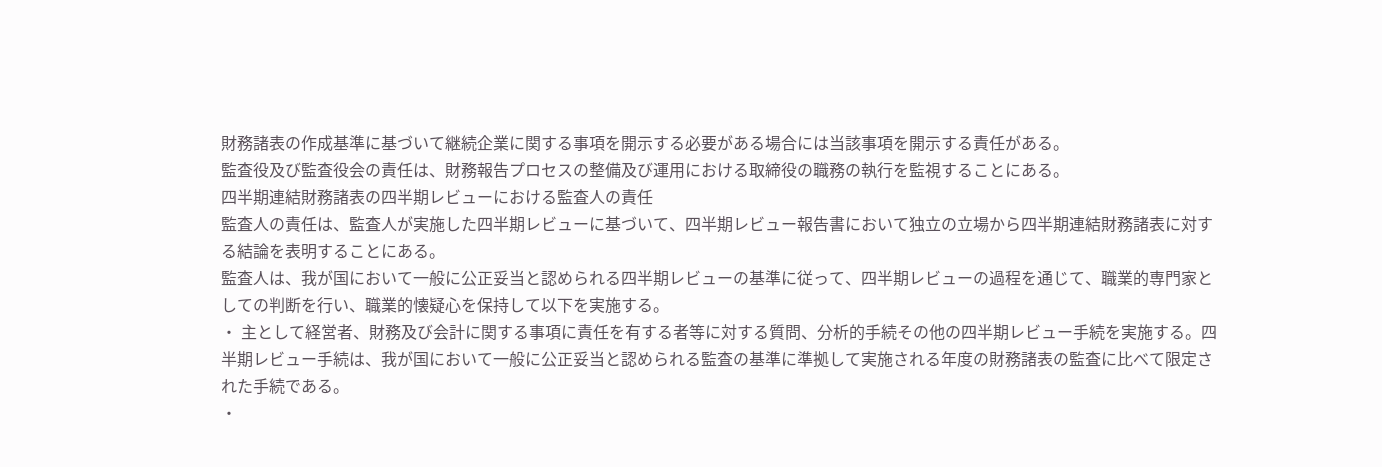財務諸表の作成基準に基づいて継続企業に関する事項を開示する必要がある場合には当該事項を開示する責任がある。
監査役及び監査役会の責任は、財務報告プロセスの整備及び運用における取締役の職務の執行を監視することにある。
四半期連結財務諸表の四半期レビューにおける監査人の責任
監査人の責任は、監査人が実施した四半期レビューに基づいて、四半期レビュー報告書において独立の立場から四半期連結財務諸表に対する結論を表明することにある。
監査人は、我が国において一般に公正妥当と認められる四半期レビューの基準に従って、四半期レビューの過程を通じて、職業的専門家としての判断を行い、職業的懐疑心を保持して以下を実施する。
・ 主として経営者、財務及び会計に関する事項に責任を有する者等に対する質問、分析的手続その他の四半期レビュー手続を実施する。四半期レビュー手続は、我が国において一般に公正妥当と認められる監査の基準に準拠して実施される年度の財務諸表の監査に比べて限定された手続である。
・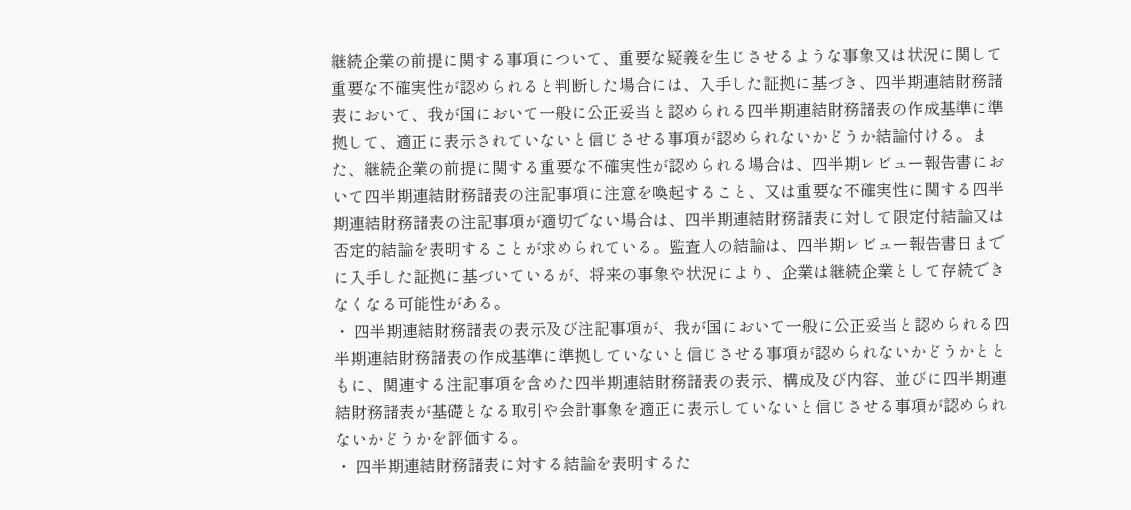継続企業の前提に関する事項について、重要な疑義を生じさせるような事象又は状況に関して重要な不確実性が認められると判断した場合には、入手した証拠に基づき、四半期連結財務諸表において、我が国において一般に公正妥当と認められる四半期連結財務諸表の作成基準に準拠して、適正に表示されていないと信じさせる事項が認められないかどうか結論付ける。また、継続企業の前提に関する重要な不確実性が認められる場合は、四半期レビュー報告書において四半期連結財務諸表の注記事項に注意を喚起すること、又は重要な不確実性に関する四半期連結財務諸表の注記事項が適切でない場合は、四半期連結財務諸表に対して限定付結論又は否定的結論を表明することが求められている。監査人の結論は、四半期レビュー報告書日までに入手した証拠に基づいているが、将来の事象や状況により、企業は継続企業として存続できなくなる可能性がある。
・ 四半期連結財務諸表の表示及び注記事項が、我が国において一般に公正妥当と認められる四半期連結財務諸表の作成基準に準拠していないと信じさせる事項が認められないかどうかとともに、関連する注記事項を含めた四半期連結財務諸表の表示、構成及び内容、並びに四半期連結財務諸表が基礎となる取引や会計事象を適正に表示していないと信じさせる事項が認められないかどうかを評価する。
・ 四半期連結財務諸表に対する結論を表明するた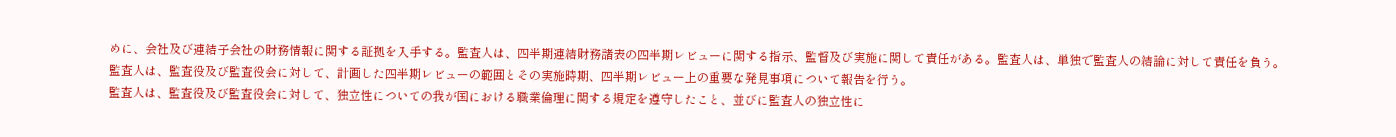めに、会社及び連結子会社の財務情報に関する証拠を入手する。監査人は、四半期連結財務諸表の四半期レビューに関する指示、監督及び実施に関して責任がある。監査人は、単独で監査人の結論に対して責任を負う。
監査人は、監査役及び監査役会に対して、計画した四半期レビューの範囲とその実施時期、四半期レビュー上の重要な発見事項について報告を行う。
監査人は、監査役及び監査役会に対して、独立性についての我が国における職業倫理に関する規定を遵守したこと、並びに監査人の独立性に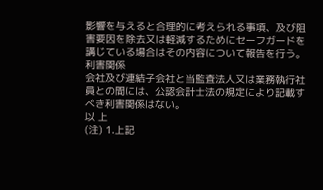影響を与えると合理的に考えられる事項、及び阻害要因を除去又は軽減するためにセーフガードを講じている場合はその内容について報告を行う。
利害関係
会社及び連結子会社と当監査法人又は業務執行社員との間には、公認会計士法の規定により記載すべき利害関係はない。
以 上
(注) 1.上記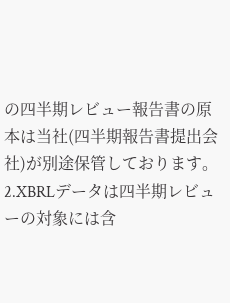の四半期レビュー報告書の原本は当社(四半期報告書提出会社)が別途保管しております。2.XBRLデータは四半期レビューの対象には含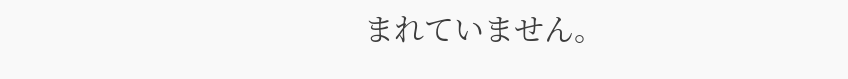まれていません。